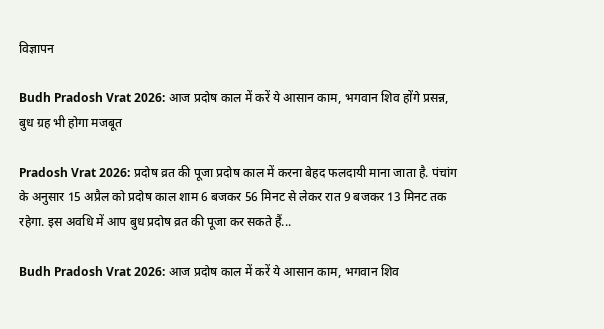विज्ञापन

Budh Pradosh Vrat 2026: आज प्रदोष काल में करें ये आसान काम, भगवान शिव होंगे प्रसन्न, बुध ग्रह भी होगा मजबूत

Pradosh Vrat 2026: प्रदोष व्रत की पूजा प्रदोष काल में करना बेहद फलदायी माना जाता है. पंचांग के अनुसार 15 अप्रैल को प्रदोष काल शाम 6 बजकर 56 मिनट से लेकर रात 9 बजकर 13 मिनट तक रहेगा. इस अवधि में आप बुध प्रदोष व्रत की पूजा कर सकते हैं...

Budh Pradosh Vrat 2026: आज प्रदोष काल में करें ये आसान काम, भगवान शिव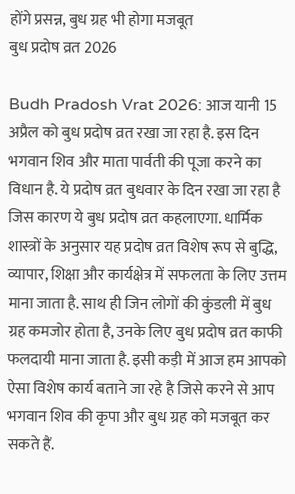होंगे प्रसन्न, बुध ग्रह भी होगा मजबूत
बुध प्रदोष व्रत 2026

Budh Pradosh Vrat 2026: आज यानी 15 अप्रैल को बुध प्रदोष व्रत रखा जा रहा है. इस दिन भगवान शिव और माता पार्वती की पूजा करने का विधान है. ये प्रदोष व्रत बुधवार के दिन रखा जा रहा है जिस कारण ये बुध प्रदोष व्रत कहलाएगा. धार्मिक शास्त्रों के अनुसार यह प्रदोष व्रत विशेष रूप से बुद्धि, व्यापार, शिक्षा और कार्यक्षेत्र में सफलता के लिए उत्तम माना जाता है. साथ ही जिन लोगों की कुंडली में बुध ग्रह कमजोर होता है, उनके लिए बुध प्रदोष व्रत काफी फलदायी माना जाता है. इसी कड़ी में आज हम आपको ऐसा विशेष कार्य बताने जा रहे है जिसे करने से आप भगवान शिव की कृपा और बुध ग्रह को मजबूत कर सकते हैं.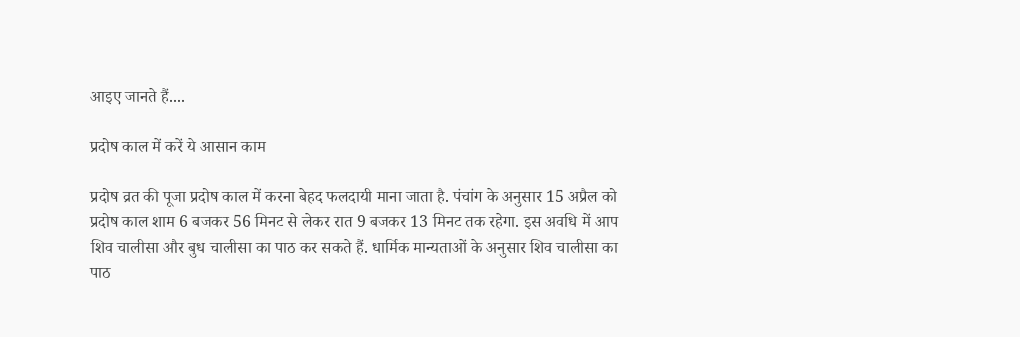आइए जानते हैं....

प्रदोष काल में करें ये आसान काम

प्रदोष व्रत की पूजा प्रदोष काल में करना बेहद फलदायी माना जाता है. पंचांग के अनुसार 15 अप्रैल को प्रदोष काल शाम 6 बजकर 56 मिनट से लेकर रात 9 बजकर 13 मिनट तक रहेगा. इस अवधि में आप शिव चालीसा और बुध चालीसा का पाठ कर सकते हैं. धार्मिक मान्यताओं के अनुसार शिव चालीसा का पाठ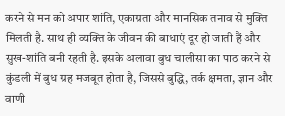करने से मन को अपार शांति, एकाग्रता और मानसिक तनाव से मुक्ति मिलती है. साथ ही व्यक्ति के जीवन की बाधाएं दूर हो जाती हैं और सुख-शांति बनी रहती है. इसके अलावा बुध चालीसा का पाठ करने से कुंडली में बुध ग्रह मजबूत होता है, जिससे बुद्धि, तर्क क्षमता, ज्ञान और वाणी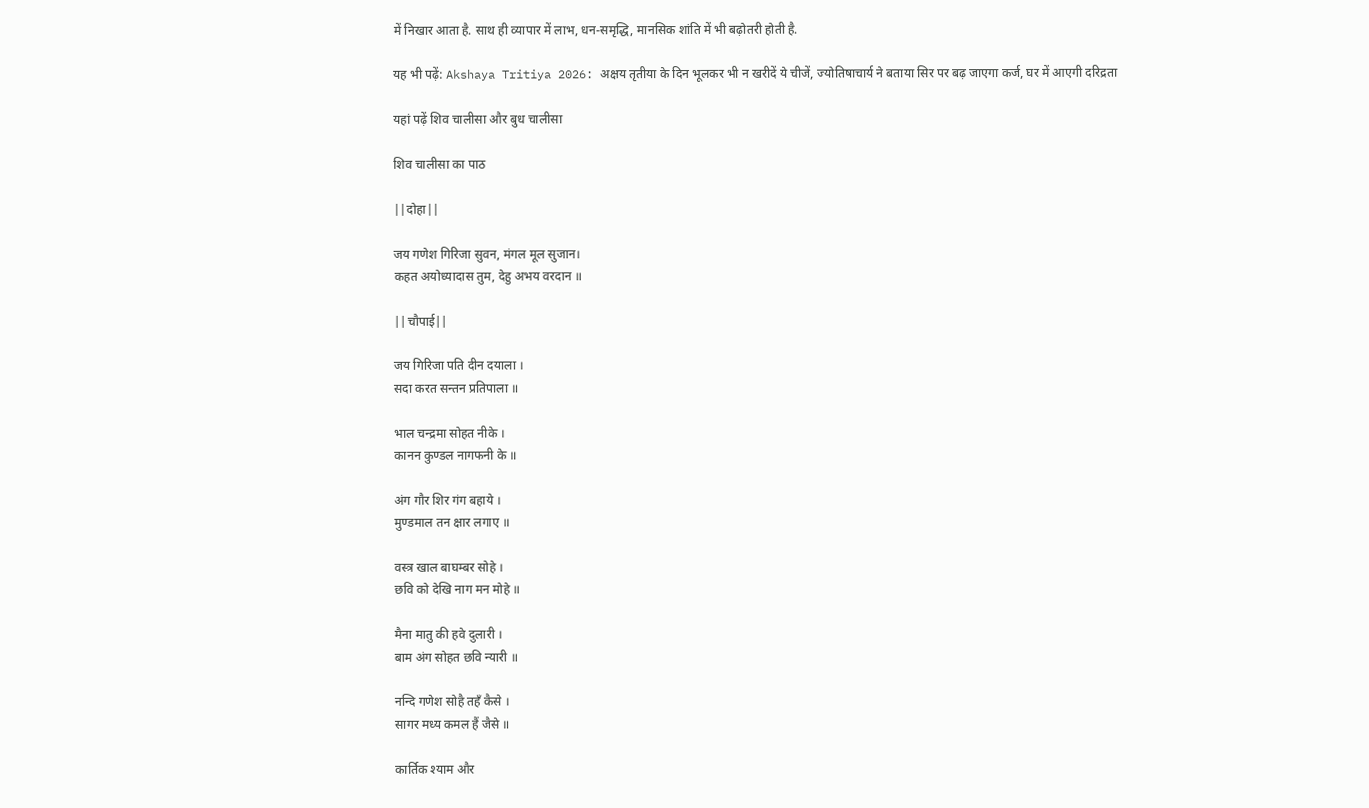में निखार आता है. साथ ही व्यापार में लाभ, धन-समृद्धि, मानसिक शांति में भी बढ़ोतरी होती है.

यह भी पढ़ें: Akshaya Tritiya 2026: अक्षय तृतीया के दिन भूलकर भी न खरीदें ये चीजें, ज्योतिषाचार्य ने बताया सिर पर बढ़ जाएगा कर्ज, घर में आएगी दरिद्रता

यहां पढ़ें शिव चालीसा और बुध चालीसा

शिव चालीसा का पाठ

||दोहा||

जय गणेश गिरिजा सुवन, मंगल मूल सुजान।
कहत अयोध्यादास तुम, देहु अभय वरदान ॥

||चौपाई||

जय गिरिजा पति दीन दयाला ।
सदा करत सन्तन प्रतिपाला ॥

भाल चन्द्रमा सोहत नीके ।
कानन कुण्डल नागफनी के ॥

अंग गौर शिर गंग बहाये ।
मुण्डमाल तन क्षार लगाए ॥

वस्त्र खाल बाघम्बर सोहे ।
छवि को देखि नाग मन मोहे ॥

मैना मातु की हवे दुलारी ।
बाम अंग सोहत छवि न्यारी ॥

नन्दि गणेश सोहै तहँ कैसे ।
सागर मध्य कमल हैं जैसे ॥

कार्तिक श्याम और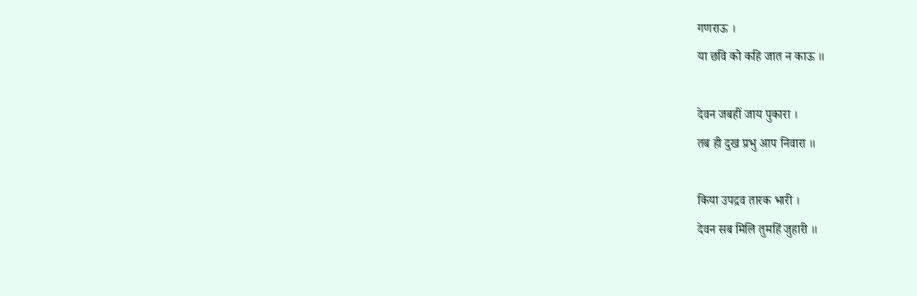गणराऊ ।
या छवि को कहि जात न काऊ ॥

देवन जबहीं जाय पुकारा ।
तब ही दुख प्रभु आप निवारा ॥

किया उपद्रव तारक भारी ।
देवन सब मिलि तुमहिं जुहारी ॥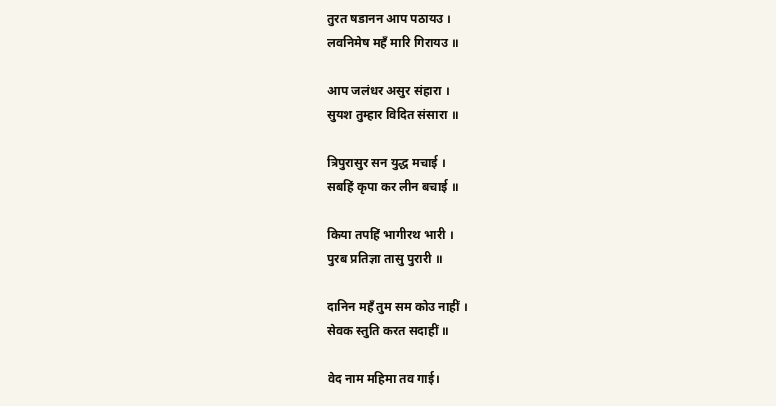तुरत षडानन आप पठायउ ।
लवनिमेष महँ मारि गिरायउ ॥

आप जलंधर असुर संहारा ।
सुयश तुम्हार विदित संसारा ॥

त्रिपुरासुर सन युद्ध मचाई ।
सबहिं कृपा कर लीन बचाई ॥

किया तपहिं भागीरथ भारी ।
पुरब प्रतिज्ञा तासु पुरारी ॥

दानिन महँ तुम सम कोउ नाहीं ।
सेवक स्तुति करत सदाहीं ॥

वेद नाम महिमा तव गाई।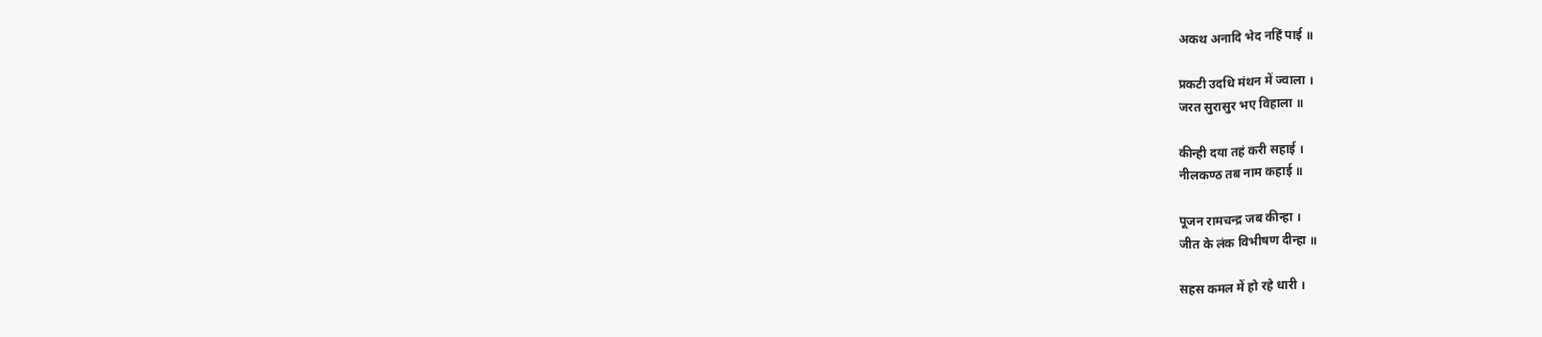अकथ अनादि भेद नहिं पाई ॥

प्रकटी उदधि मंथन में ज्वाला ।
जरत सुरासुर भए विहाला ॥

कीन्ही दया तहं करी सहाई ।
नीलकण्ठ तब नाम कहाई ॥

पूजन रामचन्द्र जब कीन्हा ।
जीत के लंक विभीषण दीन्हा ॥

सहस कमल में हो रहे धारी ।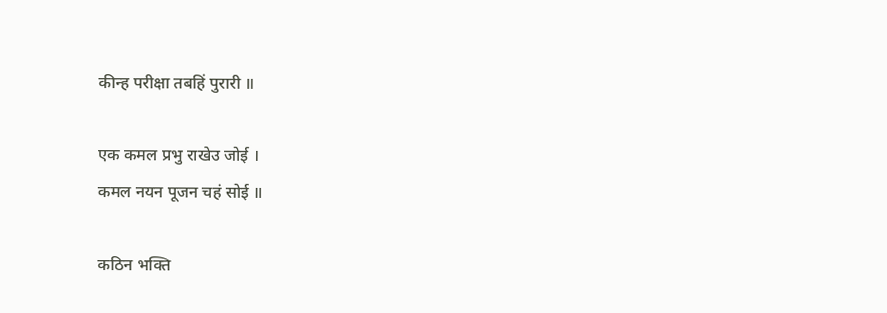कीन्ह परीक्षा तबहिं पुरारी ॥

एक कमल प्रभु राखेउ जोई ।
कमल नयन पूजन चहं सोई ॥

कठिन भक्ति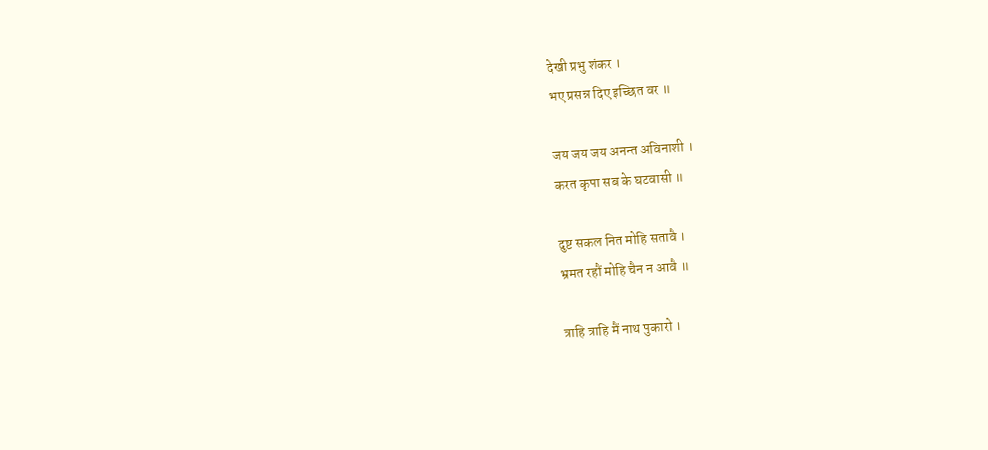देखी प्रभु शंकर ।
भए प्रसन्न दिए इच्छित वर ॥

जय जय जय अनन्त अविनाशी ।
करत कृपा सब के घटवासी ॥

दुष्ट सकल नित मोहि सतावै ।
भ्रमत रहौं मोहि चैन न आवै ॥

त्राहि त्राहि मैं नाथ पुकारो ।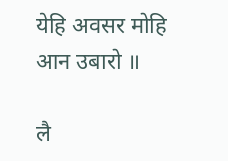येहि अवसर मोहि आन उबारो ॥

लै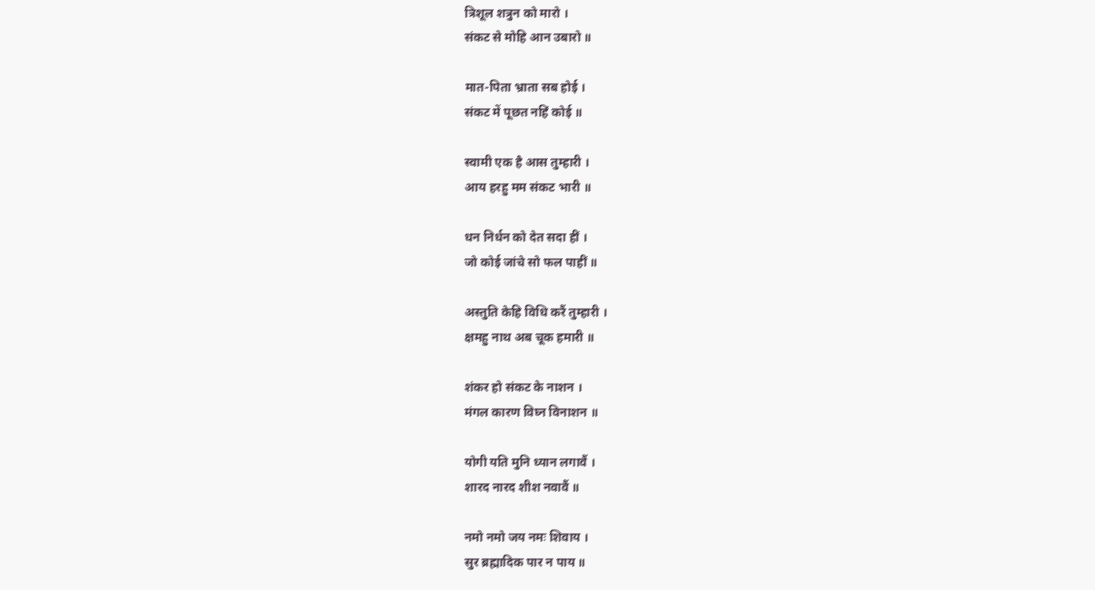त्रिशूल शत्रुन को मारो ।
संकट से मोहि आन उबारो ॥

मात-पिता भ्राता सब होई ।
संकट में पूछत नहिं कोई ॥

स्वामी एक है आस तुम्हारी ।
आय हरहु मम संकट भारी ॥

धन निर्धन को देत सदा हीं ।
जो कोई जांचे सो फल पाहीं ॥

अस्तुति केहि विधि करैं तुम्हारी ।
क्षमहु नाथ अब चूक हमारी ॥

शंकर हो संकट के नाशन ।
मंगल कारण विघ्न विनाशन ॥

योगी यति मुनि ध्यान लगावैं ।
शारद नारद शीश नवावैं ॥

नमो नमो जय नमः शिवाय ।
सुर ब्रह्मादिक पार न पाय ॥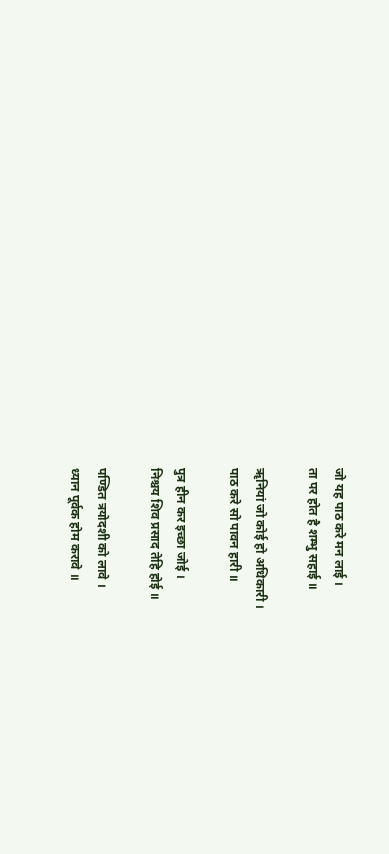जो यह पाठ करे मन लाई ।
ता पर होत है शम्भु सहाई ॥

ॠनियां जो कोई हो अधिकारी ।
पाठ करे सो पावन हारी ॥

पुत्र हीन कर इच्छा जोई ।
निश्चय शिव प्रसाद तेहि होई ॥

पण्डित त्रयोदशी को लावे ।
ध्यान पूर्वक होम करावे ॥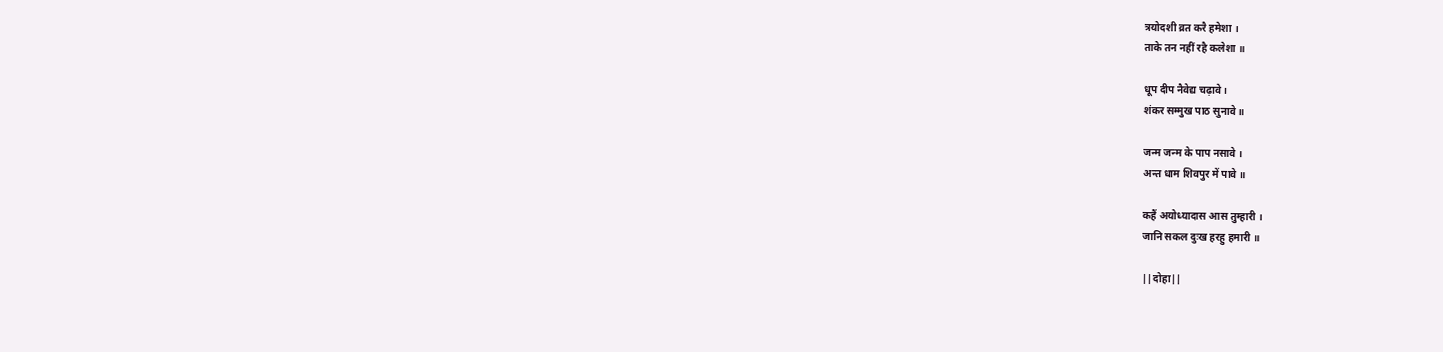त्रयोदशी व्रत करै हमेशा ।
ताके तन नहीं रहै कलेशा ॥

धूप दीप नैवेद्य चढ़ावे ।
शंकर सम्मुख पाठ सुनावे ॥

जन्म जन्म के पाप नसावे ।
अन्त धाम शिवपुर में पावे ॥

कहैं अयोध्यादास आस तुम्हारी ।
जानि सकल दुःख हरहु हमारी ॥

||दोहा||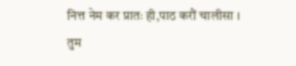नित्त नेम कर प्रातः ही,पाठ करौं चालीसा ।
तुम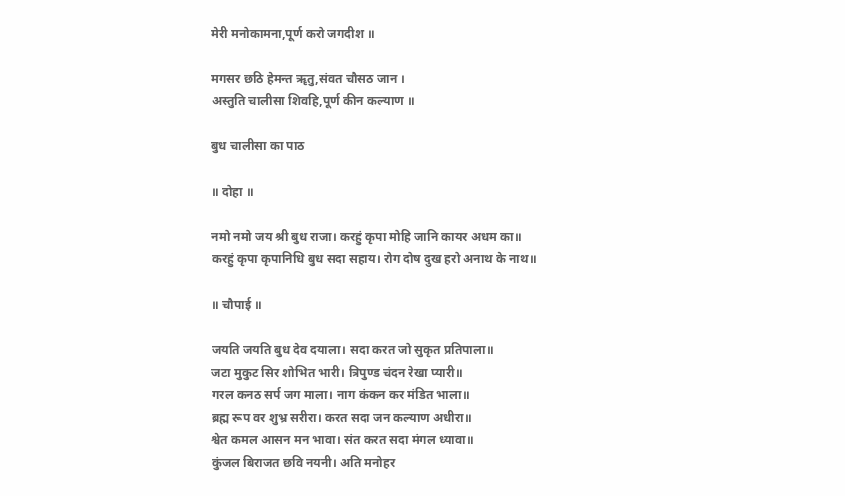मेरी मनोकामना,पूर्ण करो जगदीश ॥

मगसर छठि हेमन्त ॠतु,संवत चौसठ जान ।
अस्तुति चालीसा शिवहि,पूर्ण कीन कल्याण ॥

बुध चालीसा का पाठ

॥ दोहा ॥

नमो नमो जय श्री बुध राजा। करहुं कृपा मोहि जानि कायर अधम का॥
करहुं कृपा कृपानिधि बुध सदा सहाय। रोग दोष दुख हरो अनाथ के नाथ॥

॥ चौपाई ॥

जयति जयति बुध देव दयाला। सदा करत जो सुकृत प्रतिपाला॥
जटा मुकुट सिर शोभित भारी। त्रिपुण्ड चंदन रेखा प्यारी॥
गरल कनठ सर्प जग माला। नाग कंकन कर मंडित भाला॥
ब्रह्म रूप वर शुभ्र सरीरा। करत सदा जन कल्याण अधीरा॥
श्वेत कमल आसन मन भावा। संत करत सदा मंगल ध्यावा॥
कुंजल बिराजत छवि नयनी। अति मनोहर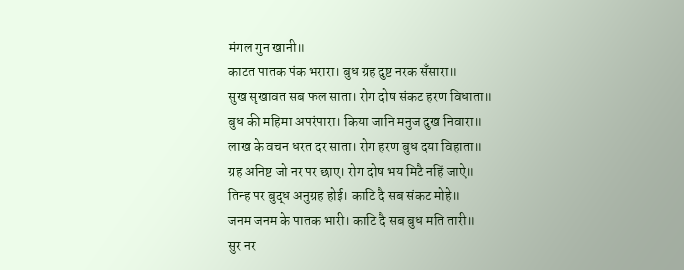मंगल गुन खानी॥
काटत पातक पंक भरारा। बुध ग्रह दुष्ट नरक सँसारा॥
सुख सृखावत सब फल साता। रोग दोष संकट हरण विधाता॥
बुध की महिमा अपरंपारा। किया जानि मनुज दुख निवारा॥
लाख के वचन धरत दर साता। रोग हरण बुध दया विहाता॥
ग्रह अनिष्ट जो नर पर छाए। रोग दोष भय मिटै नहिं जाऐ॥
तिन्ह पर बुद्ध अनुग्रह होई। काटि दै सब संकट मोहे॥
जनम जनम के पातक भारी। काटि दै सब बुध मति तारी॥
सुर नर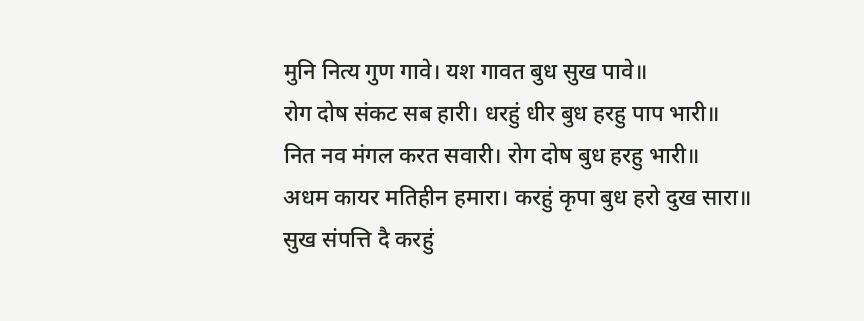मुनि नित्य गुण गावे। यश गावत बुध सुख पावे॥
रोग दोष संकट सब हारी। धरहुं धीर बुध हरहु पाप भारी॥
नित नव मंगल करत सवारी। रोग दोष बुध हरहु भारी॥
अधम कायर मतिहीन हमारा। करहुं कृपा बुध हरो दुख सारा॥
सुख संपत्ति दै करहुं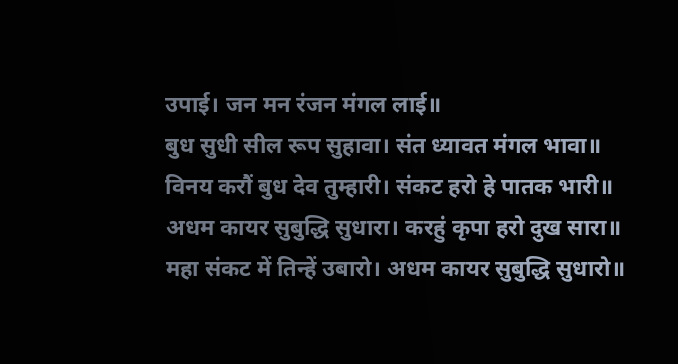उपाई। जन मन रंजन मंगल लाई॥
बुध सुधी सील रूप सुहावा। संत ध्यावत मंगल भावा॥
विनय करौं बुध देव तुम्हारी। संकट हरो हे पातक भारी॥
अधम कायर सुबुद्धि सुधारा। करहुं कृपा हरो दुख सारा॥
महा संकट में तिन्हें उबारो। अधम कायर सुबुद्धि सुधारो॥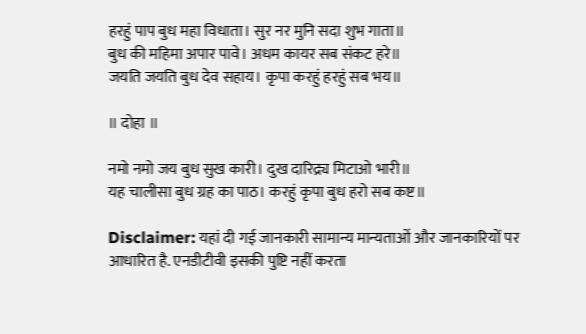हरहुं पाप बुध महा विधाता। सुर नर मुनि सदा शुभ गाता॥
बुध की महिमा अपार पावे। अधम कायर सब संकट हरे॥
जयति जयति बुध देव सहाय। कृपा करहुं हरहुं सब भय॥

॥ दोहा ॥

नमो नमो जय बुध सुख कारी। दुख दारिद्र्य मिटाओ भारी॥
यह चालीसा बुध ग्रह का पाठ। करहुं कृपा बुध हरो सब कष्ट॥

Disclaimer: यहां दी गई जानकारी सामान्य मान्यताओं और जानकारियों पर आधारित है. एनडीटीवी इसकी पुष्टि नहीं करता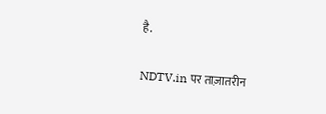है.

NDTV.in पर ताज़ातरीन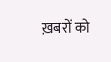ख़बरों को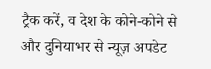ट्रैक करें, व देश के कोने-कोने से और दुनियाभर से न्यूज़ अपडेट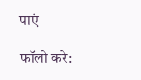पाएं

फॉलो करे: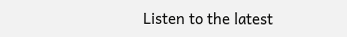Listen to the latest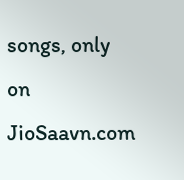songs, only on JioSaavn.com